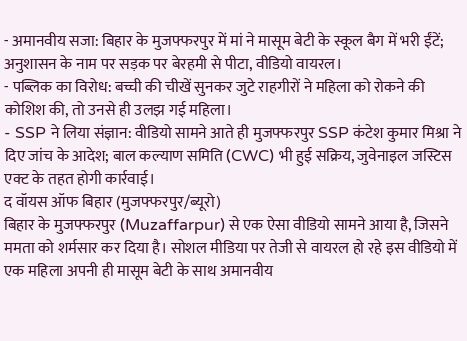- अमानवीय सजा: बिहार के मुजफ्फरपुर में मां ने मासूम बेटी के स्कूल बैग में भरी ईंटें; अनुशासन के नाम पर सड़क पर बेरहमी से पीटा, वीडियो वायरल।
- पब्लिक का विरोध: बच्ची की चीखें सुनकर जुटे राहगीरों ने महिला को रोकने की कोशिश की, तो उनसे ही उलझ गई महिला।
- SSP ने लिया संज्ञान: वीडियो सामने आते ही मुजफ्फरपुर SSP कंटेश कुमार मिश्रा ने दिए जांच के आदेश; बाल कल्याण समिति (CWC) भी हुई सक्रिय, जुवेनाइल जस्टिस एक्ट के तहत होगी कार्रवाई।
द वॉयस ऑफ बिहार (मुजफ्फरपुर/ब्यूरो)
बिहार के मुजफ्फरपुर (Muzaffarpur) से एक ऐसा वीडियो सामने आया है, जिसने ममता को शर्मसार कर दिया है। सोशल मीडिया पर तेजी से वायरल हो रहे इस वीडियो में एक महिला अपनी ही मासूम बेटी के साथ अमानवीय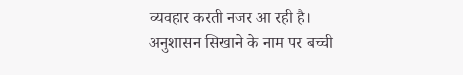व्यवहार करती नजर आ रही है। अनुशासन सिखाने के नाम पर बच्ची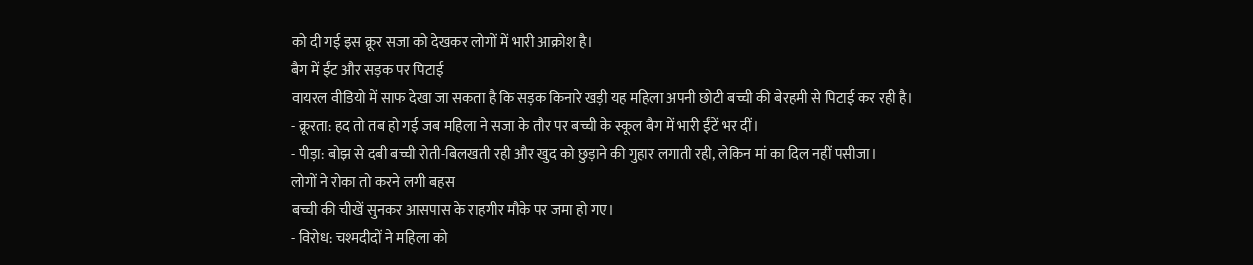को दी गई इस क्रूर सजा को देखकर लोगों में भारी आक्रोश है।
बैग में ईंट और सड़क पर पिटाई
वायरल वीडियो में साफ देखा जा सकता है कि सड़क किनारे खड़ी यह महिला अपनी छोटी बच्ची की बेरहमी से पिटाई कर रही है।
- क्रूरता: हद तो तब हो गई जब महिला ने सजा के तौर पर बच्ची के स्कूल बैग में भारी ईंटें भर दीं।
- पीड़ा: बोझ से दबी बच्ची रोती-बिलखती रही और खुद को छुड़ाने की गुहार लगाती रही, लेकिन मां का दिल नहीं पसीजा।
लोगों ने रोका तो करने लगी बहस
बच्ची की चीखें सुनकर आसपास के राहगीर मौके पर जमा हो गए।
- विरोध: चश्मदीदों ने महिला को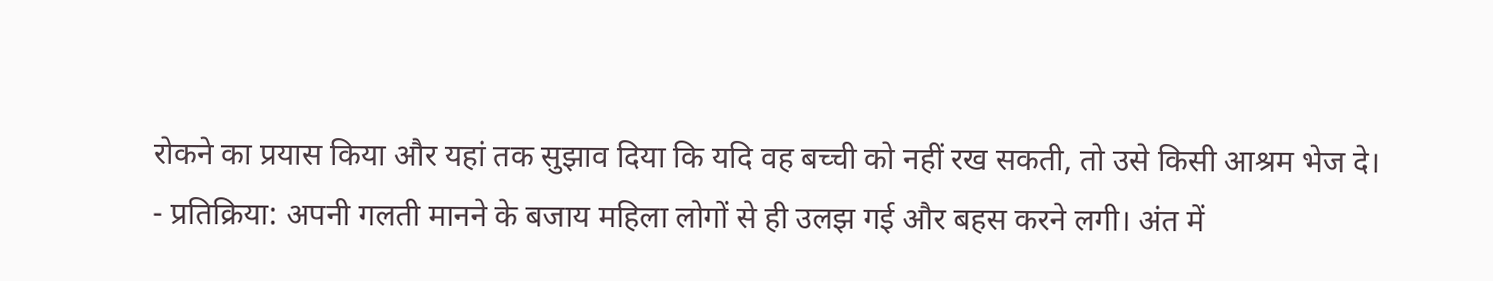रोकने का प्रयास किया और यहां तक सुझाव दिया कि यदि वह बच्ची को नहीं रख सकती, तो उसे किसी आश्रम भेज दे।
- प्रतिक्रिया: अपनी गलती मानने के बजाय महिला लोगों से ही उलझ गई और बहस करने लगी। अंत में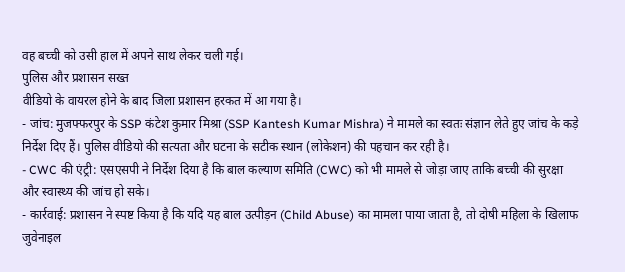वह बच्ची को उसी हाल में अपने साथ लेकर चली गई।
पुलिस और प्रशासन सख्त
वीडियो के वायरल होने के बाद जिला प्रशासन हरकत में आ गया है।
- जांच: मुजफ्फरपुर के SSP कंटेश कुमार मिश्रा (SSP Kantesh Kumar Mishra) ने मामले का स्वतः संज्ञान लेते हुए जांच के कड़े निर्देश दिए हैं। पुलिस वीडियो की सत्यता और घटना के सटीक स्थान (लोकेशन) की पहचान कर रही है।
- CWC की एंट्री: एसएसपी ने निर्देश दिया है कि बाल कल्याण समिति (CWC) को भी मामले से जोड़ा जाए ताकि बच्ची की सुरक्षा और स्वास्थ्य की जांच हो सके।
- कार्रवाई: प्रशासन ने स्पष्ट किया है कि यदि यह बाल उत्पीड़न (Child Abuse) का मामला पाया जाता है, तो दोषी महिला के खिलाफ जुवेनाइल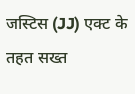जस्टिस (JJ) एक्ट के तहत सख्त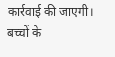कार्रवाई की जाएगी।
बच्चों के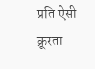प्रति ऐसी क्रूरता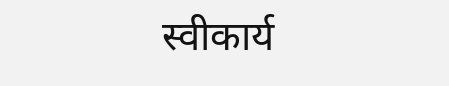स्वीकार्य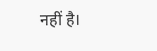नहीं है।